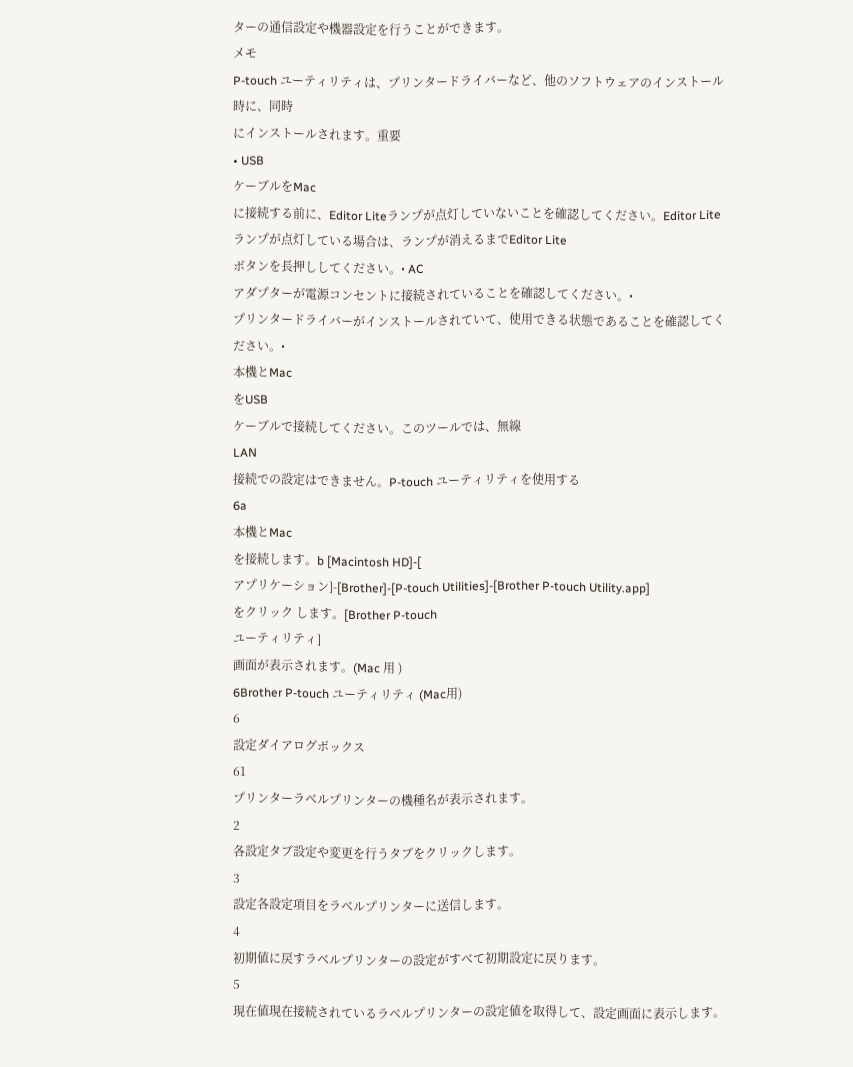ターの通信設定や機器設定を行うことができます。
メモ
P-touch ユーティリティは、プリンタードライバーなど、他のソフトウェアのインストール時に、同時
にインストールされます。重要
• USB
ケーブルをMac
に接続する前に、Editor Liteランプが点灯していないことを確認してください。Editor Lite
ランプが点灯している場合は、ランプが消えるまでEditor Lite
ボタンを長押ししてください。• AC
アダプターが電源コンセントに接続されていることを確認してください。•
プリンタードライバーがインストールされていて、使用できる状態であることを確認してください。•
本機とMac
をUSB
ケーブルで接続してください。このツールでは、無線
LAN
接続での設定はできません。P-touch ユーティリティを使用する
6a
本機とMac
を接続します。b [Macintosh HD]-[
アプリケーション]-[Brother]-[P-touch Utilities]-[Brother P-touch Utility.app]
をクリック します。[Brother P-touch
ユーティリティ]
画面が表示されます。(Mac 用 )
6Brother P-touch ユーティリティ (Mac用)
6
設定ダイアログボックス
61
プリンターラベルプリンターの機種名が表示されます。
2
各設定タブ設定や変更を行うタブをクリックします。
3
設定各設定項目をラベルプリンターに送信します。
4
初期値に戻すラベルプリンターの設定がすべて初期設定に戻ります。
5
現在値現在接続されているラベルプリンターの設定値を取得して、設定画面に表示します。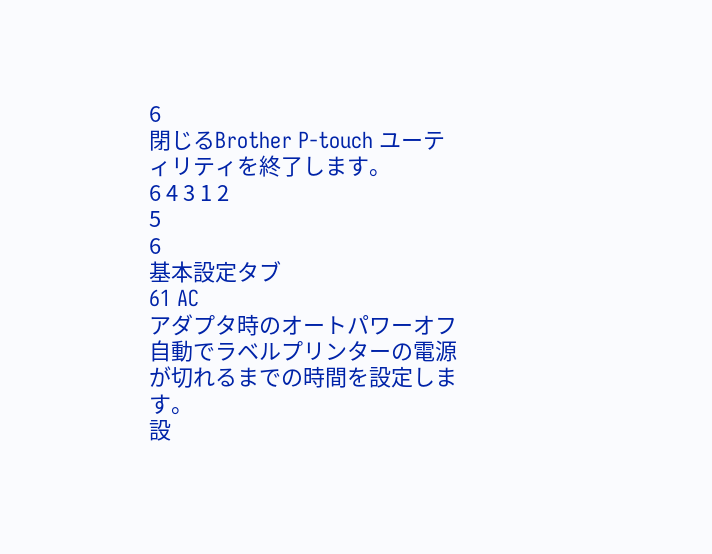6
閉じるBrother P-touch ユーティリティを終了します。
6 4 3 1 2
5
6
基本設定タブ
61 AC
アダプタ時のオートパワーオフ自動でラベルプリンターの電源が切れるまでの時間を設定します。
設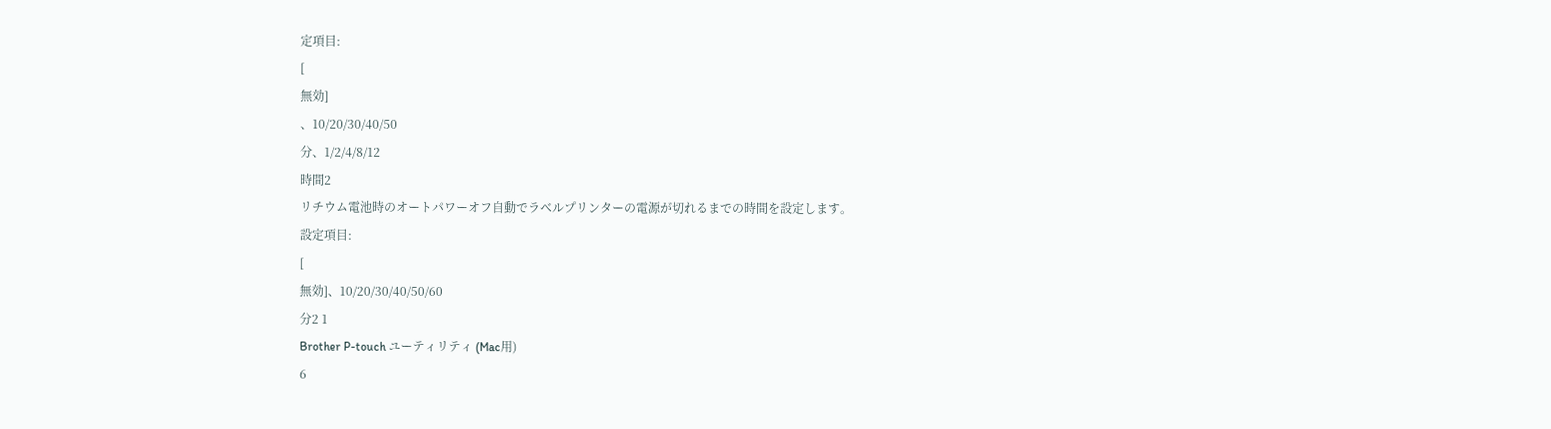定項目:
[
無効]
、10/20/30/40/50
分、1/2/4/8/12
時間2
リチウム電池時のオートパワーオフ自動でラベルプリンターの電源が切れるまでの時間を設定します。
設定項目:
[
無効]、10/20/30/40/50/60
分2 1
Brother P-touch ユーティリティ (Mac用)
6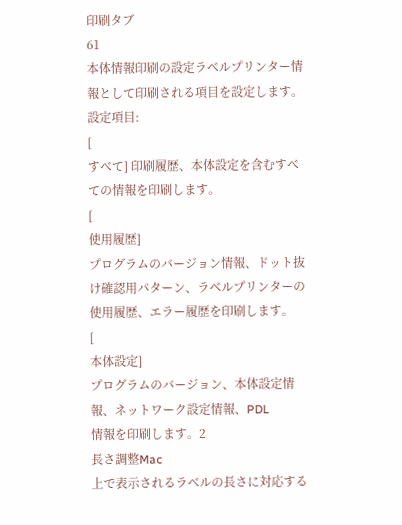印刷タブ
61
本体情報印刷の設定ラベルプリンター情報として印刷される項目を設定します。
設定項目:
[
すべて] 印刷履歴、本体設定を含むすべての情報を印刷します。
[
使用履歴]
プログラムのバージョン情報、ドット抜け確認用パターン、ラベルプリンターの使用履歴、エラー履歴を印刷します。
[
本体設定]
プログラムのバージョン、本体設定情報、ネットワーク設定情報、PDL
情報を印刷します。2
長さ調整Mac
上で表示されるラベルの長さに対応する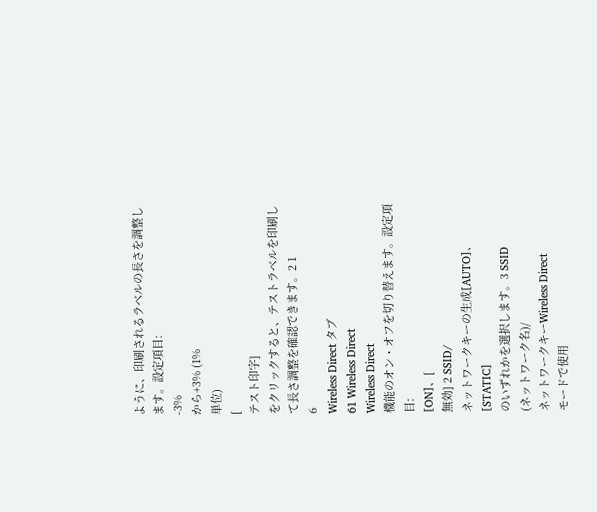ように、印刷されるラベルの長さを調整します。設定項目:
-3%
から+3% (1%
単位)
[
テスト印字]
をクリックすると、テストラベルを印刷して長さ調整を確認できます。2 1
6
Wireless Direct タブ
61 Wireless Direct
Wireless Direct
機能のオン・オフを切り替えます。設定項目:
[ON]、[
無効] 2 SSID/
ネットワークキーの生成[AUTO]、[STATIC]
のいずれかを選択します。3 SSID
(ネットワーク名)/
ネットワークキーWireless Direct
モードで使用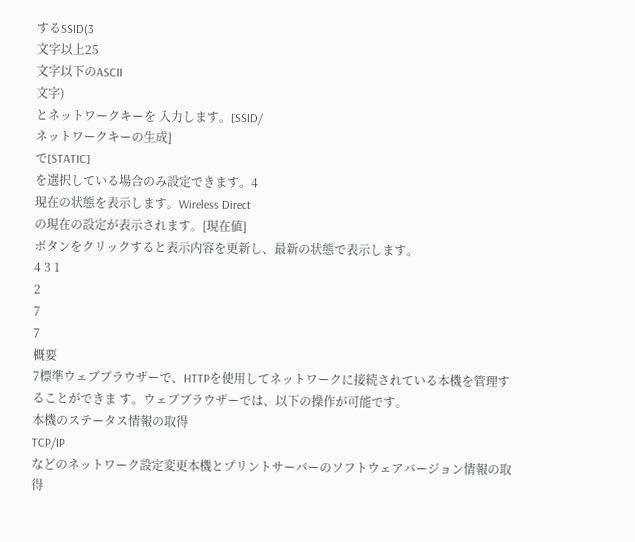するSSID(3
文字以上25
文字以下のASCII
文字)
とネットワークキーを 入力します。[SSID/
ネットワークキーの生成]
で[STATIC]
を選択している場合のみ設定できます。4
現在の状態を表示します。Wireless Direct
の現在の設定が表示されます。[現在値]
ボタンをクリックすると表示内容を更新し、最新の状態で表示します。
4 3 1
2
7
7
概要
7標準ウェブブラウザーで、HTTPを使用してネットワークに接続されている本機を管理することができま す。ウェブブラウザーでは、以下の操作が可能です。
本機のステータス情報の取得
TCP/IP
などのネットワーク設定変更本機とプリントサーバーのソフトウェアバージョン情報の取得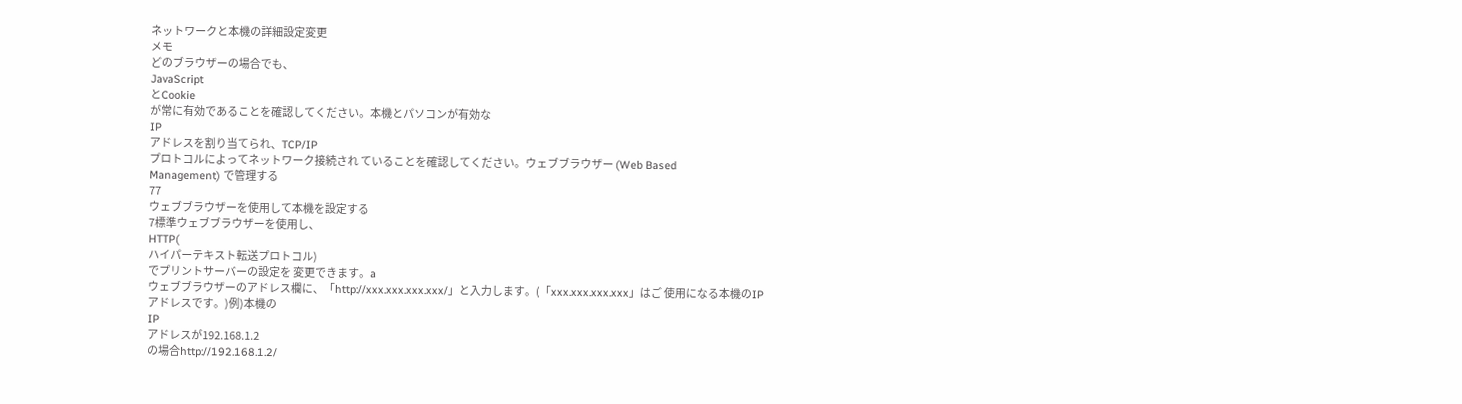ネットワークと本機の詳細設定変更
メモ
どのブラウザーの場合でも、
JavaScript
とCookie
が常に有効であることを確認してください。本機とパソコンが有効な
IP
アドレスを割り当てられ、TCP/IP
プロトコルによってネットワーク接続され ていることを確認してください。ウェブブラウザー (Web Based
Management) で管理する
77
ウェブブラウザーを使用して本機を設定する
7標準ウェブブラウザーを使用し、
HTTP(
ハイパーテキスト転送プロトコル)
でプリントサーバーの設定を 変更できます。a
ウェブブラウザーのアドレス欄に、「http://xxx.xxx.xxx.xxx/」と入力します。(「xxx.xxx.xxx.xxx」はご 使用になる本機のIP
アドレスです。)例)本機の
IP
アドレスが192.168.1.2
の場合http://192.168.1.2/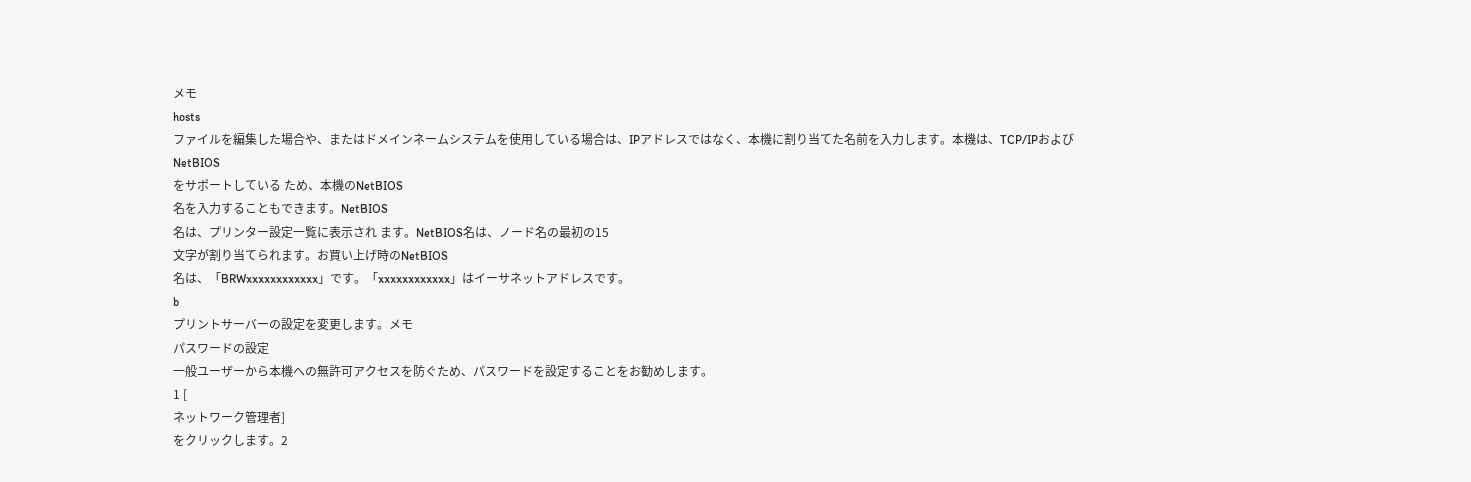メモ
hosts
ファイルを編集した場合や、またはドメインネームシステムを使用している場合は、IPアドレスではなく、本機に割り当てた名前を入力します。本機は、TCP/IPおよび
NetBIOS
をサポートしている ため、本機のNetBIOS
名を入力することもできます。NetBIOS
名は、プリンター設定一覧に表示され ます。NetBIOS名は、ノード名の最初の15
文字が割り当てられます。お買い上げ時のNetBIOS
名は、「BRWxxxxxxxxxxxx」です。「xxxxxxxxxxxx」はイーサネットアドレスです。
b
プリントサーバーの設定を変更します。メモ
パスワードの設定
一般ユーザーから本機への無許可アクセスを防ぐため、パスワードを設定することをお勧めします。
1 [
ネットワーク管理者]
をクリックします。2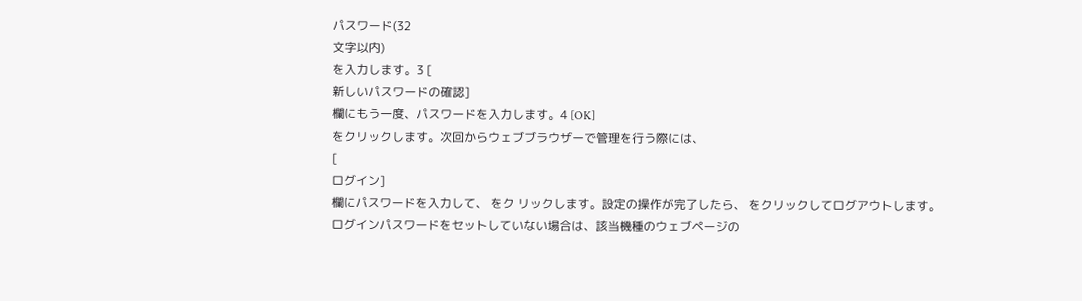パスワード(32
文字以内)
を入力します。3 [
新しいパスワードの確認]
欄にもう一度、パスワードを入力します。4 [OK]
をクリックします。次回からウェブブラウザーで管理を行う際には、
[
ログイン]
欄にパスワードを入力して、 をク リックします。設定の操作が完了したら、 をクリックしてログアウトします。
ログインパスワードをセットしていない場合は、該当機種のウェブページの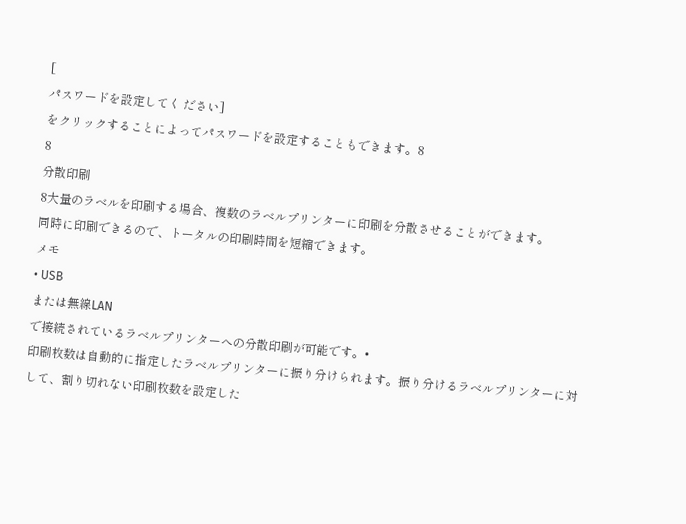[
パスワードを設定してく ださい]
をクリックすることによってパスワードを設定することもできます。8
8
分散印刷
8大量のラベルを印刷する場合、複数のラベルプリンターに印刷を分散させることができます。
同時に印刷できるので、トータルの印刷時間を短縮できます。
メモ
• USB
または無線LAN
で接続されているラベルプリンターへの分散印刷が可能です。•
印刷枚数は自動的に指定したラベルプリンターに振り分けられます。振り分けるラベルプリンターに対 して、割り切れない印刷枚数を設定した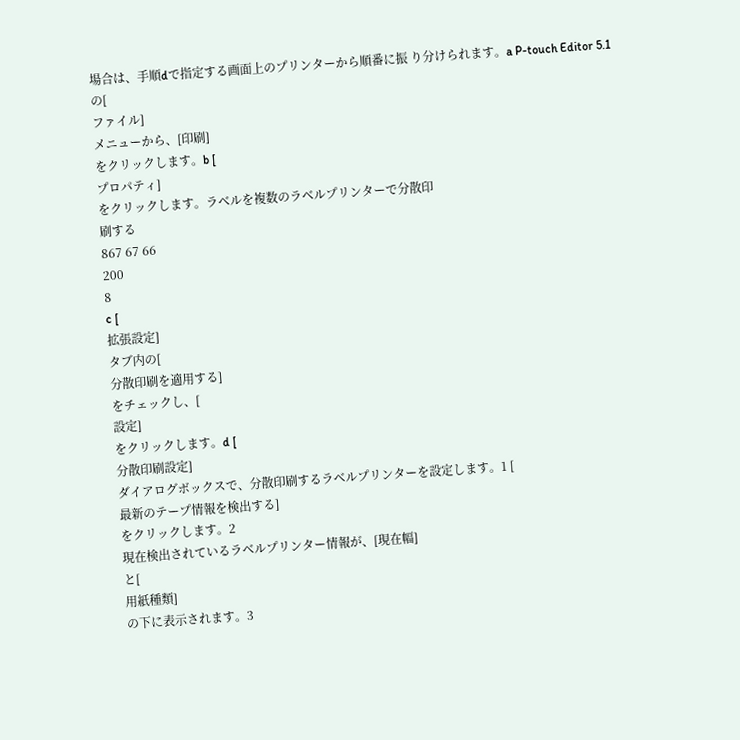場合は、手順dで指定する画面上のプリンターから順番に振 り分けられます。a P-touch Editor 5.1
の[
ファイル]
メニューから、[印刷]
をクリックします。b [
プロパティ]
をクリックします。ラベルを複数のラベルプリンターで分散印
刷する
867 67 66
200
8
c [
拡張設定]
タブ内の[
分散印刷を適用する]
をチェックし、[
設定]
をクリックします。d [
分散印刷設定]
ダイアログボックスで、分散印刷するラベルプリンターを設定します。1 [
最新のテープ情報を検出する]
をクリックします。2
現在検出されているラベルプリンター情報が、[現在幅]
と[
用紙種類]
の下に表示されます。3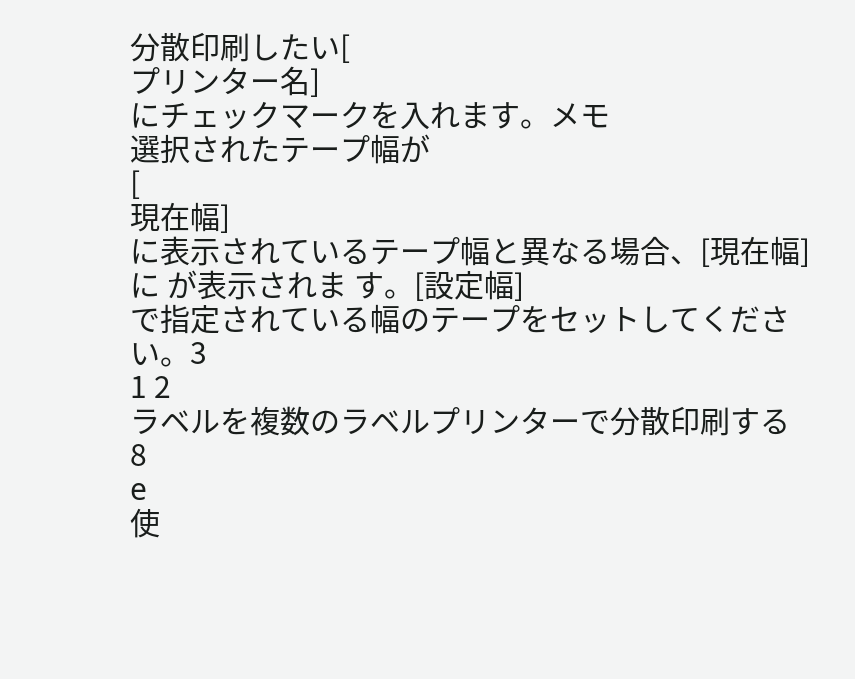分散印刷したい[
プリンター名]
にチェックマークを入れます。メモ
選択されたテープ幅が
[
現在幅]
に表示されているテープ幅と異なる場合、[現在幅]
に が表示されま す。[設定幅]
で指定されている幅のテープをセットしてください。3
1 2
ラベルを複数のラベルプリンターで分散印刷する
8
e
使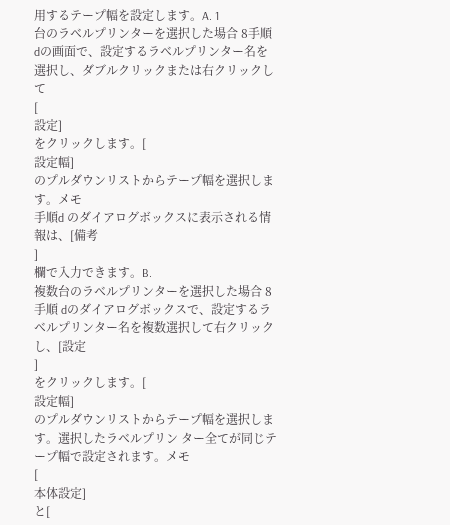用するテープ幅を設定します。A. 1
台のラベルプリンターを選択した場合 8手順 dの画面で、設定するラベルプリンター名を選択し、ダブルクリックまたは右クリックして
[
設定]
をクリックします。[
設定幅]
のプルダウンリストからテープ幅を選択します。メモ
手順d のダイアログボックスに表示される情報は、[備考
]
欄で入力できます。B.
複数台のラベルプリンターを選択した場合 8手順 dのダイアログボックスで、設定するラベルプリンター名を複数選択して右クリックし、[設定
]
をクリックします。[
設定幅]
のプルダウンリストからテープ幅を選択します。選択したラベルプリン ター全てが同じテープ幅で設定されます。メモ
[
本体設定]
と[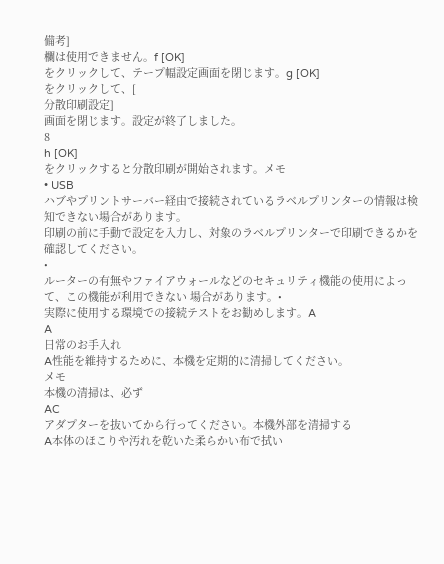備考]
欄は使用できません。f [OK]
をクリックして、テープ幅設定画面を閉じます。g [OK]
をクリックして、[
分散印刷設定]
画面を閉じます。設定が終了しました。
8
h [OK]
をクリックすると分散印刷が開始されます。メモ
• USB
ハブやプリントサーバー経由で接続されているラベルプリンターの情報は検知できない場合があります。
印刷の前に手動で設定を入力し、対象のラベルプリンターで印刷できるかを確認してください。
•
ルーターの有無やファイアウォールなどのセキュリティ機能の使用によって、この機能が利用できない 場合があります。•
実際に使用する環境での接続テストをお勧めします。A
A
日常のお手入れ
A性能を維持するために、本機を定期的に清掃してください。
メモ
本機の清掃は、必ず
AC
アダプターを抜いてから行ってください。本機外部を清掃する
A本体のほこりや汚れを乾いた柔らかい布で拭い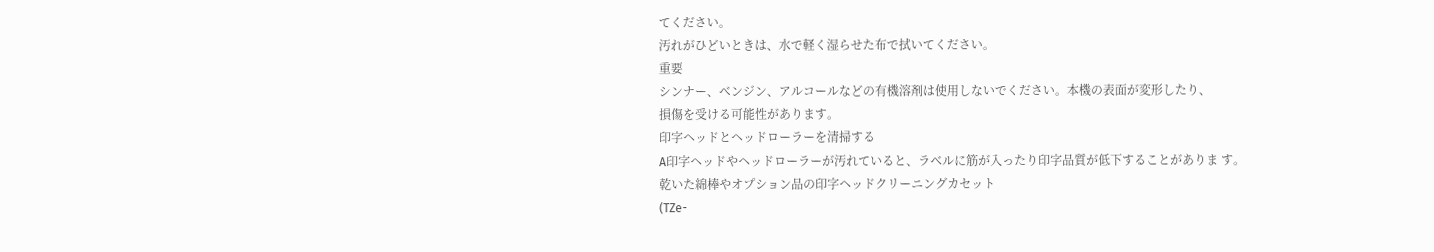てください。
汚れがひどいときは、水で軽く湿らせた布で拭いてください。
重要
シンナー、ベンジン、アルコールなどの有機溶剤は使用しないでください。本機の表面が変形したり、
損傷を受ける可能性があります。
印字ヘッドとヘッドローラーを清掃する
A印字ヘッドやヘッドローラーが汚れていると、ラベルに筋が入ったり印字品質が低下することがありま す。乾いた綿棒やオプション品の印字ヘッドクリーニングカセット
(TZe-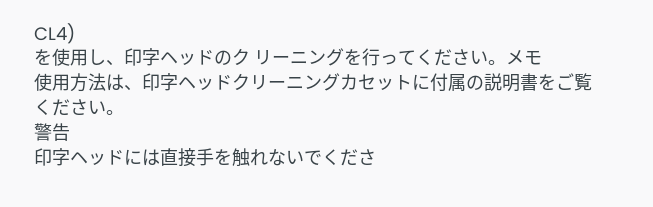CL4)
を使用し、印字ヘッドのク リーニングを行ってください。メモ
使用方法は、印字ヘッドクリーニングカセットに付属の説明書をご覧ください。
警告
印字ヘッドには直接手を触れないでくださ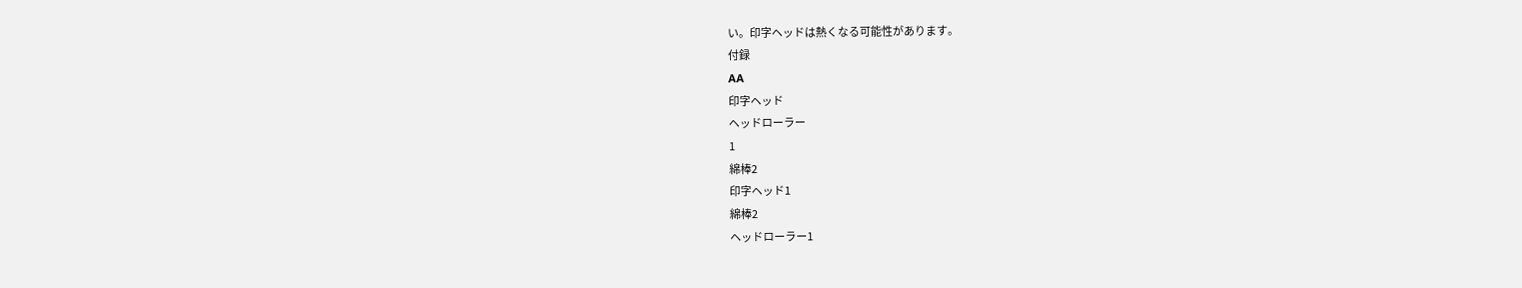い。印字ヘッドは熱くなる可能性があります。
付録
AA
印字ヘッド
ヘッドローラー
1
綿棒2
印字ヘッド1
綿棒2
ヘッドローラー1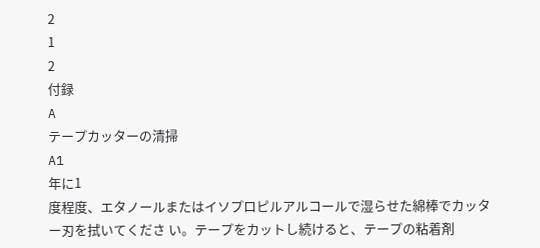2
1
2
付録
A
テープカッターの清掃
A1
年に1
度程度、エタノールまたはイソプロピルアルコールで湿らせた綿棒でカッター刃を拭いてくださ い。テープをカットし続けると、テープの粘着剤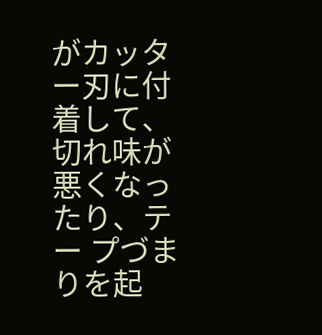がカッター刃に付着して、切れ味が悪くなったり、テー プづまりを起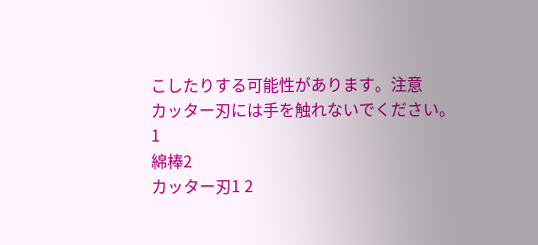こしたりする可能性があります。注意
カッター刃には手を触れないでください。
1
綿棒2
カッター刃1 2